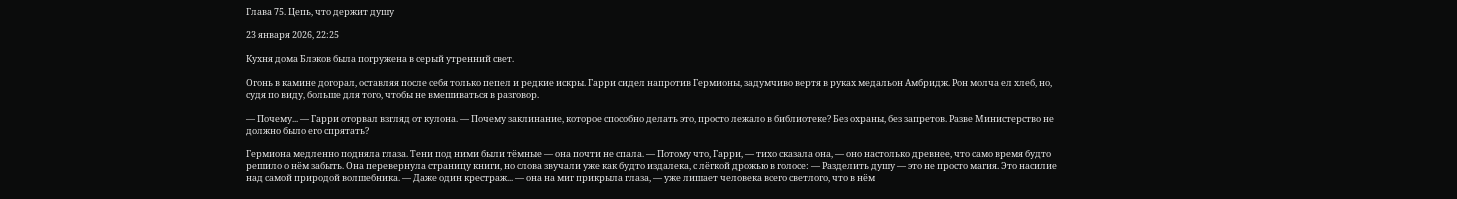Глава 75. Цепь, что держит душу

23 января 2026, 22:25

Кухня дома Блэков была погружена в серый утренний свет.

Огонь в камине догорал, оставляя после себя только пепел и редкие искры. Гарри сидел напротив Гермионы, задумчиво вертя в руках медальон Амбридж. Рон молча ел хлеб, но, судя по виду, больше для того, чтобы не вмешиваться в разговор.

— Почему... — Гарри оторвал взгляд от кулона. — Почему заклинание, которое способно делать это, просто лежало в библиотеке? Без охраны, без запретов. Разве Министерство не должно было его спрятать?

Гермиона медленно подняла глаза. Тени под ними были тёмные — она почти не спала. — Потому что, Гарри, — тихо сказала она, — оно настолько древнее, что само время будто решило о нём забыть. Она перевернула страницу книги, но слова звучали уже как будто издалека, с лёгкой дрожью в голосе: — Разделить душу — это не просто магия. Это насилие над самой природой волшебника. — Даже один крестраж... — она на миг прикрыла глаза, — уже лишает человека всего светлого, что в нём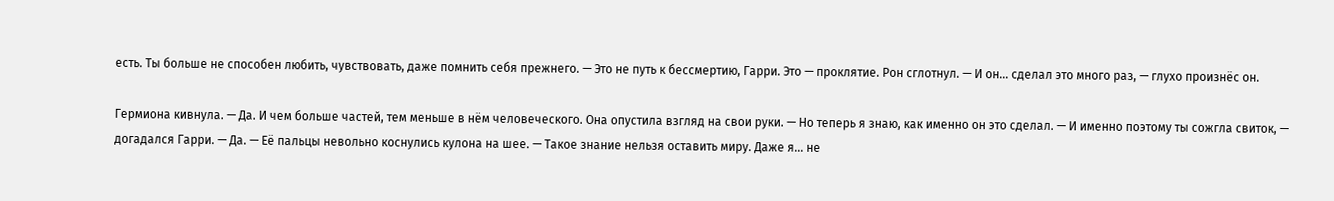есть. Ты больше не способен любить, чувствовать, даже помнить себя прежнего. — Это не путь к бессмертию, Гарри. Это — проклятие. Рон сглотнул. — И он... сделал это много раз, — глухо произнёс он.

Гермиона кивнула. — Да. И чем больше частей, тем меньше в нём человеческого. Она опустила взгляд на свои руки. — Но теперь я знаю, как именно он это сделал. — И именно поэтому ты сожгла свиток, — догадался Гарри. — Да. — Её пальцы невольно коснулись кулона на шее. — Такое знание нельзя оставить миру. Даже я... не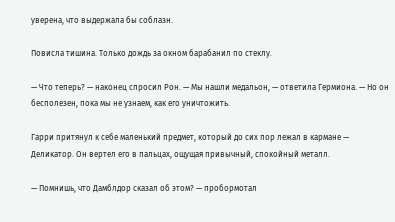уверена, что выдержала бы соблазн.

Повисла тишина. Только дождь за окном барабанил по стеклу.

— Что теперь? — наконец спросил Рон. — Мы нашли медальон, — ответила Гермиона. — Но он бесполезен, пока мы не узнаем, как его уничтожить.

Гарри притянул к себе маленький предмет, который до сих пор лежал в кармане — Деликатор. Он вертел его в пальцах, ощущая привычный, спокойный металл.

— Помнишь, что Дамблдор сказал об этом? — пробормотал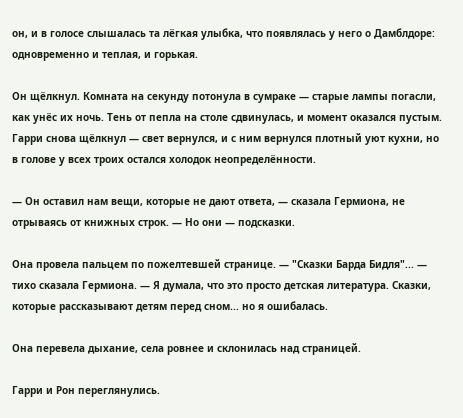он, и в голосе слышалась та лёгкая улыбка, что появлялась у него о Дамблдоре: одновременно и теплая, и горькая.

Он щёлкнул. Комната на секунду потонула в сумраке — старые лампы погасли, как унёс их ночь. Тень от пепла на столе сдвинулась, и момент оказался пустым. Гарри снова щёлкнул — свет вернулся, и с ним вернулся плотный уют кухни, но в голове у всех троих остался холодок неопределённости.

— Он оставил нам вещи, которые не дают ответа, — сказала Гермиона, не отрываясь от книжных строк. — Но они — подсказки.

Она провела пальцем по пожелтевшей странице. — "Сказки Барда Бидля"... — тихо сказала Гермиона. — Я думала, что это просто детская литература. Сказки, которые рассказывают детям перед сном... но я ошибалась.

Она перевела дыхание, села ровнее и склонилась над страницей.

Гарри и Рон переглянулись.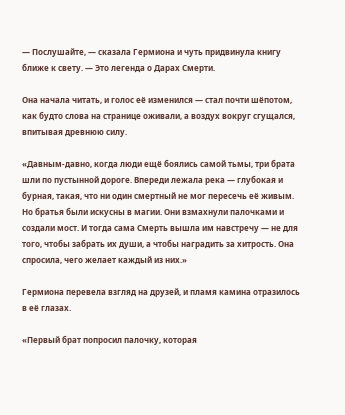— Послушайте, — сказала Гермиона и чуть придвинула книгу ближе к свету. — Это легенда о Дарах Смерти.

Она начала читать, и голос её изменился — стал почти шёпотом, как будто слова на странице оживали, а воздух вокруг сгущался, впитывая древнюю силу.

«Давным-давно, когда люди ещё боялись самой тьмы, три брата шли по пустынной дороге. Впереди лежала река — глубокая и бурная, такая, что ни один смертный не мог пересечь её живым. Но братья были искусны в магии. Они взмахнули палочками и создали мост. И тогда сама Смерть вышла им навстречу — не для того, чтобы забрать их души, а чтобы наградить за хитрость. Она спросила, чего желает каждый из них.»

Гермиона перевела взгляд на друзей, и пламя камина отразилось в её глазах.

«Первый брат попросил палочку, которая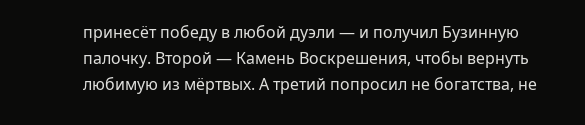принесёт победу в любой дуэли — и получил Бузинную палочку. Второй — Камень Воскрешения, чтобы вернуть любимую из мёртвых. А третий попросил не богатства, не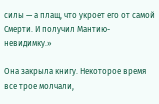силы — а плащ, что укроет его от самой Смерти. И получил Мантию-невидимку.»

Она закрыла книгу. Некоторое время все трое молчали,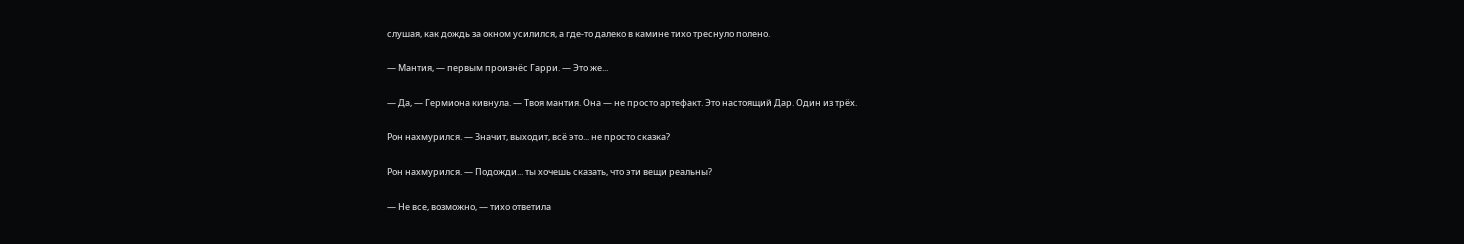слушая, как дождь за окном усилился, а где-то далеко в камине тихо треснуло полено.

— Мантия, — первым произнёс Гарри. — Это же...

— Да, — Гермиона кивнула. — Твоя мантия. Она — не просто артефакт. Это настоящий Дар. Один из трёх.

Рон нахмурился. — Значит, выходит, всё это... не просто сказка?

Рон нахмурился. — Подожди... ты хочешь сказать, что эти вещи реальны?

— Не все, возможно, — тихо ответила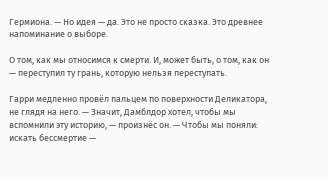Гермиона. — Но идея — да. Это не просто сказка. Это древнее напоминание о выборе.

О том, как мы относимся к смерти. И, может быть, о том, как он — переступил ту грань, которую нельзя переступать.

Гарри медленно провёл пальцем по поверхности Деликатора, не глядя на него. — Значит, Дамблдор хотел, чтобы мы вспомнили эту историю, — произнёс он. — Чтобы мы поняли: искать бессмертие —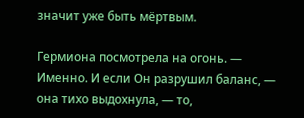значит уже быть мёртвым.

Гермиона посмотрела на огонь. — Именно. И если Он разрушил баланс, — она тихо выдохнула, — то,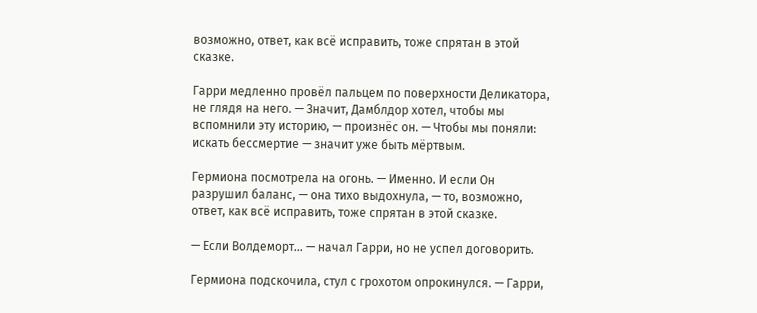возможно, ответ, как всё исправить, тоже спрятан в этой сказке.

Гарри медленно провёл пальцем по поверхности Деликатора, не глядя на него. — Значит, Дамблдор хотел, чтобы мы вспомнили эту историю, — произнёс он. — Чтобы мы поняли: искать бессмертие — значит уже быть мёртвым.

Гермиона посмотрела на огонь. — Именно. И если Он разрушил баланс, — она тихо выдохнула, — то, возможно, ответ, как всё исправить, тоже спрятан в этой сказке.

— Если Волдеморт... — начал Гарри, но не успел договорить.

Гермиона подскочила, стул с грохотом опрокинулся. — Гарри,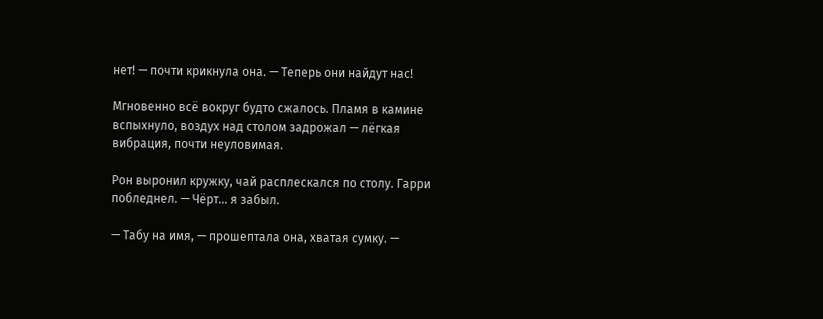нет! — почти крикнула она. — Теперь они найдут нас!

Мгновенно всё вокруг будто сжалось. Пламя в камине вспыхнуло, воздух над столом задрожал — лёгкая вибрация, почти неуловимая.

Рон выронил кружку, чай расплескался по столу. Гарри побледнел. — Чёрт... я забыл.

— Табу на имя, — прошептала она, хватая сумку. —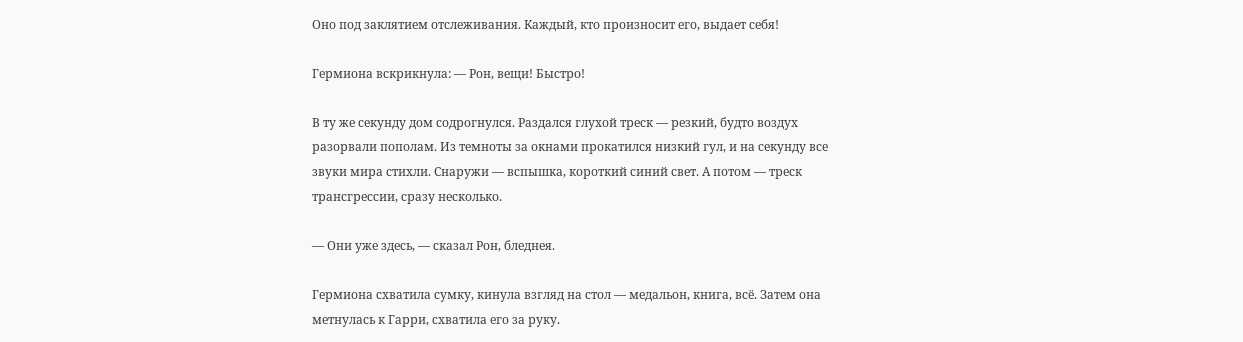Оно под заклятием отслеживания. Каждый, кто произносит его, выдает себя!

Гермиона вскрикнула: — Рон, вещи! Быстро!

В ту же секунду дом содрогнулся. Раздался глухой треск — резкий, будто воздух разорвали пополам. Из темноты за окнами прокатился низкий гул, и на секунду все звуки мира стихли. Снаружи — вспышка, короткий синий свет. А потом — треск трансгрессии, сразу несколько.

— Они уже здесь, — сказал Рон, бледнея.

Гермиона схватила сумку, кинула взгляд на стол — медальон, книга, всё. Затем она метнулась к Гарри, схватила его за руку.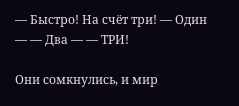— Быстро! На счёт три! — Один — — Два — — ТРИ!

Они сомкнулись, и мир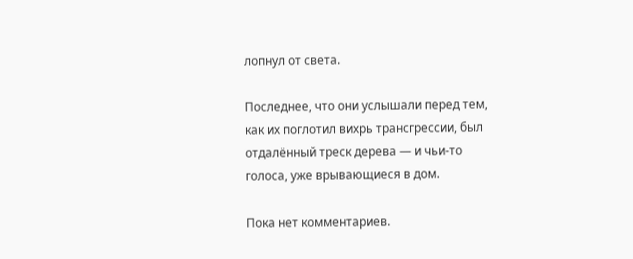лопнул от света.

Последнее, что они услышали перед тем, как их поглотил вихрь трансгрессии, был отдалённый треск дерева — и чьи-то голоса, уже врывающиеся в дом.

Пока нет комментариев.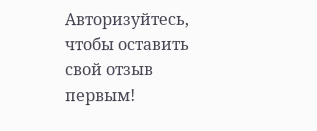Авторизуйтесь, чтобы оставить свой отзыв первым!